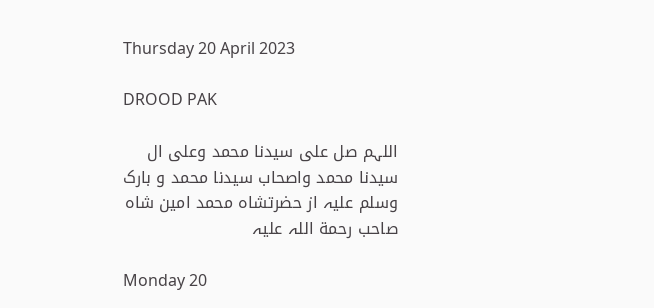Thursday 20 April 2023

DROOD PAK

اللہم صل علی سیدنا محمد وعلی ال سیدنا محمد واصحاب سیدنا محمد و بارک وسلم علیہ از حضرتشاہ محمد امین شاہ صاحب رحمة اللہ علیہ

Monday 20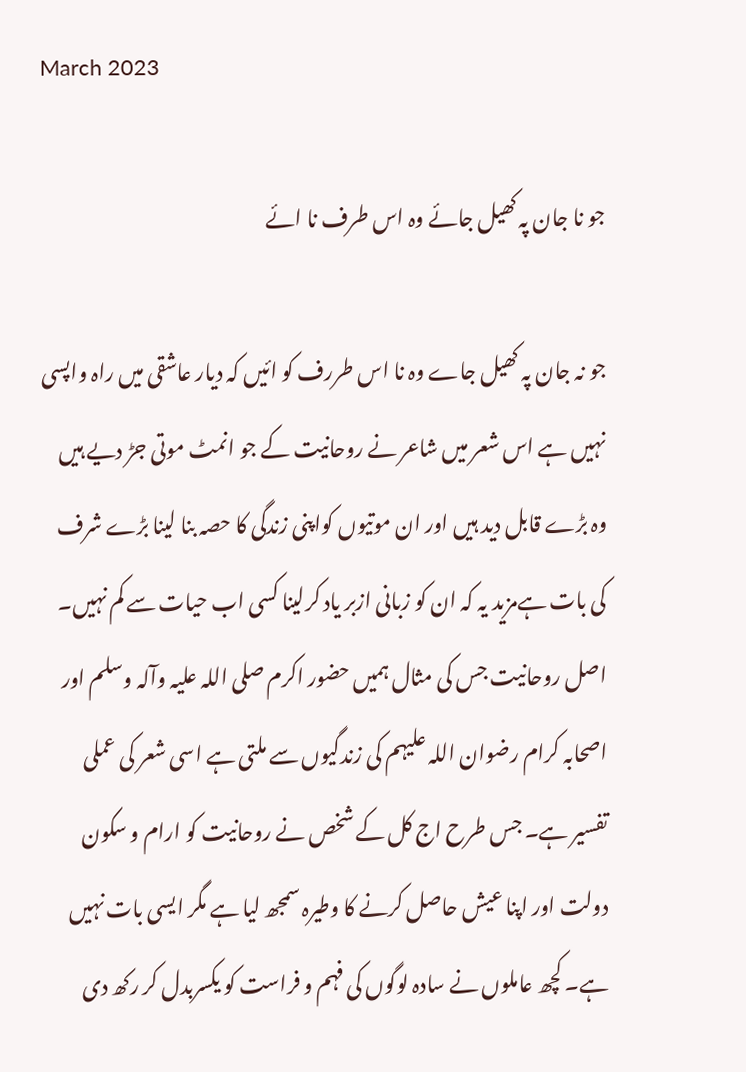March 2023

جو نا جان پہ کھیل جائے وہ اس طرف نا ائے

جو نہ جان پہ کھیل جاے وہ نا اس طررف کو ائیں کہ دیار عاشقی میں راہ واپسی نہیں ہے اس شعر میں شاعر نے روحانیت کے جو انمٹ موتی جڑ دیے ہیں وہ بڑے قابل دید ہیں اور ان موتیوں کواپنی زندگی کا حصہ بنا لینا بڑے شرف کی بات ہےمزید یہ کہ ان کو زبانی ازبر یاد کرلینا کسی اب حیات سے کم نہیں۔ اصل روحانیت جس کی مثال ہمیں حضور اکرم صلی اللہ علیہ وآلہ وسلم اور اصحابہ کرام رضوان اللہ علیہم کی زندگیوں سے ملتی ہے اسی شعر کی عملی تفسیر ہے۔ جس طرح اج کل کے شخص نے روحانیت کو ارام و سکون دولت اور اپنا عیش حاصل کرنے کا وطیرہ سمجھ لیا ہے مگر ایسی بات نہیں ہے۔ کچھ عاملوں نے سادہ لوگوں کی فہم و فراست کو یکسربدل کر رکھ دی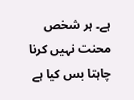ہے۔ ہر شخص محنت نہیں کرنا چاہتا بس کیا ہے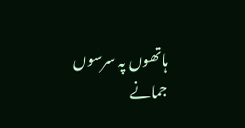ہاتھوں پہ سرسوں جمانے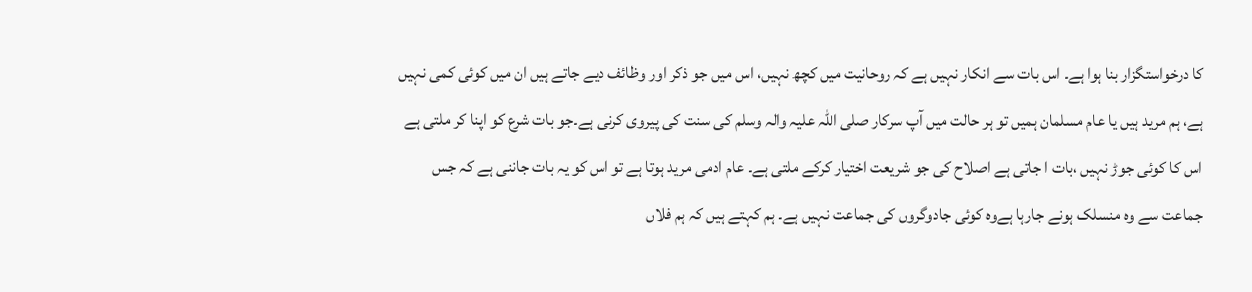کا درخواستگزار بنا ہوا ہے۔ اس بات سے انکار نہیں ہے کہ روحانیت میں کچھ نہیں، اس میں جو ذکر اور وظائف دیے جاتے ہیں ان میں کوئی کمی نہیں ہے، ہم مرید ہیں یا عام مسلمان ہمیں تو ہر حالت میں آپ سرکار صلی اللہ علیہ والہ وسلم کی سنت کی پیروی کرنی ہے۔جو بات شرع کو اپنا کر ملتی ہے اس کا کوئی جوڑ نہیں ،بات ا جاتی ہے اصلاح کی جو شریعت اختیار کرکے ملتی ہے۔ عام ادمی مرید ہوتا ہے تو اس کو یہ بات جاننی ہے کہ جس جماعت سے وہ منسلک ہونے جارہا ہےوہ کوئی جادوگروں کی جماعت نہیں ہے۔ ہم کہتے ہیں کہ ہم فلاں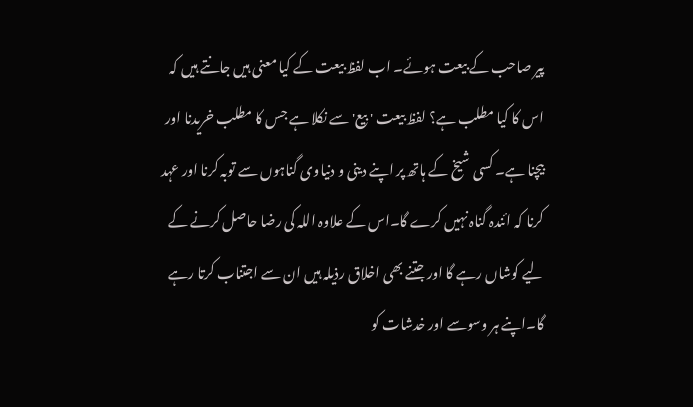پیر صاحب کے بیعت ہوئے۔ اب لفظ بیعت کے کیا معنی ہیں جانتے ہیں کہ اس کا کیا مطلب ہے؟ لفظ بیعت ' بیع' سے نکلا ہے جس کا مطلب خریدنا اور بیچنا ہے۔ کسی شیخ کے ہاتھ پر اپنے دینی و دنیاوی گناہوں سے توبہ کرنا اور عہد کرنا کہ ائندہ گناہ نہیں کرے گا۔اس کے علاوہ اللہ کی رضا حاصل کرنے کے لیے کوشاں رہے گا اور جتنے بھی اخلاق رذیلہ ہیں ان سے اجتناب کرتا رہے گا۔اپنے ہر وسوسے اور خدشات کو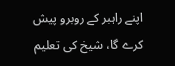اپنے راہبر کے روبرو پیش کرے گا، شیخ کی تعلیم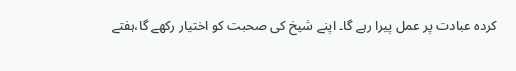کردہ عبادت پر عمل پیرا رہے گا۔ اپنے شیخ کی صحبت کو اختیار رکھے گا،ہفتے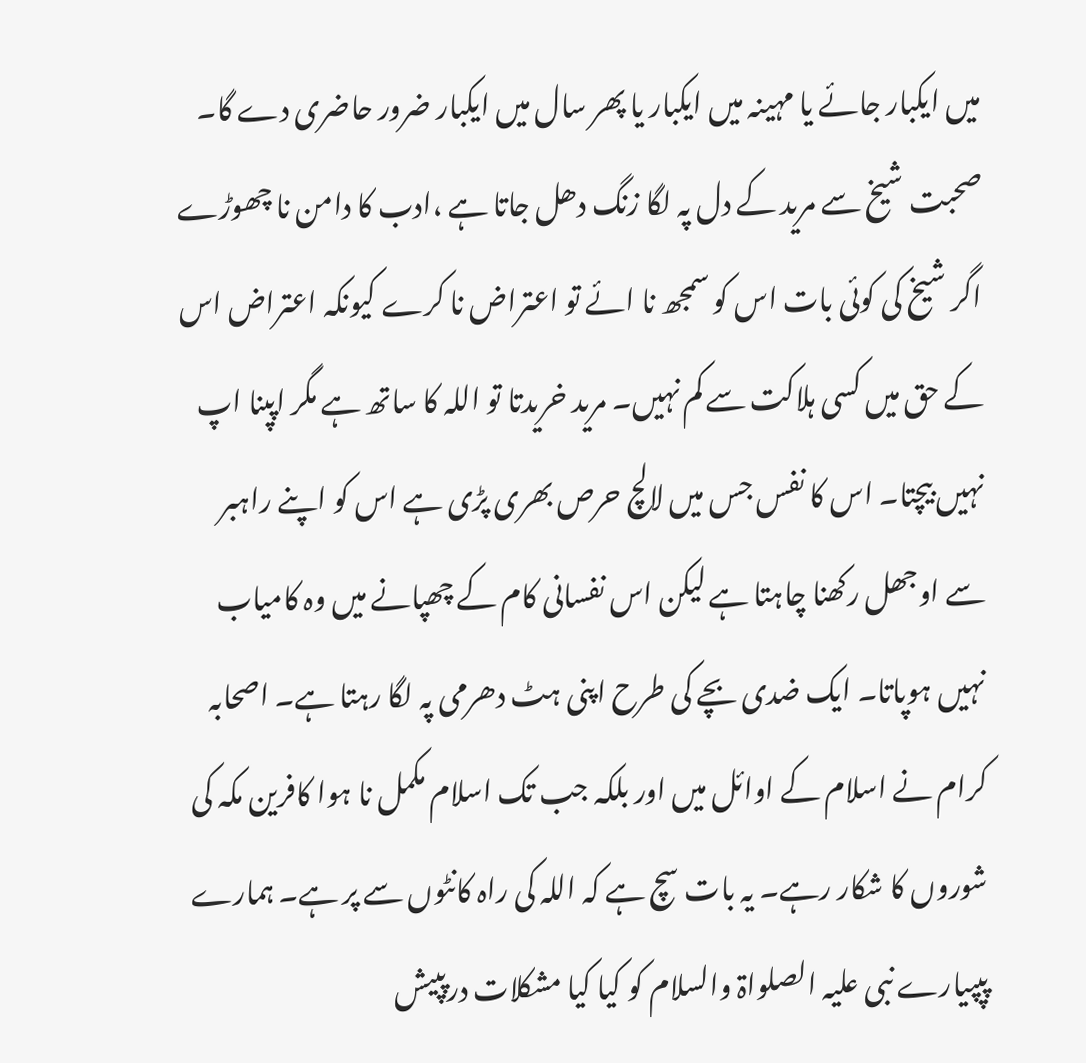میں ایکبار جائے یا مہینہ میں ایکبار یا پھر سال میں ایکبار ضرور حاضری دے گا۔ صحبت شیخ سے مرید کے دل پہ لگا زنگ دھل جاتا ہے ،ادب کا دامن نا چھوڑے اگر شیخ کی کوئی بات اس کو سمجھ نا ائے تو اعتراض نا کرے کیونکہ اعتراض اس کے حق میں کسی ہلاکت سے کم نہیں۔ مرید خریدتا تو اللہ کا ساتھ ہے مگر اپپنا اپ نہیں بیچتا۔ اس کا نفس جس میں لالچ حرص بھری پڑی ہے اس کو اپنے راہبر سے اوجھل رکھنا چاہتا ہے لیکن اس نفسانی کام کے چھپانے میں وہ کامیاب نہیں ہوپاتا۔ ایک ضدی بچے کی طرح اپنی ہٹ دھرمی پہ لگا رہتا ہے۔ اصحابہ کرام نے اسلام کے اوائل میں اور بلکہ جب تک اسلام مکمل نا ہوا کافرین مکہ کی شوروں کا شکار رہے۔ یہ بات سچ ہے کہ اللہ کی راہ کانٹوں سے پر ہے۔ ہمارے پپپیارے نبی علیہ الصلواۃ والسلام کو کیا کیا مشکلات درپپیش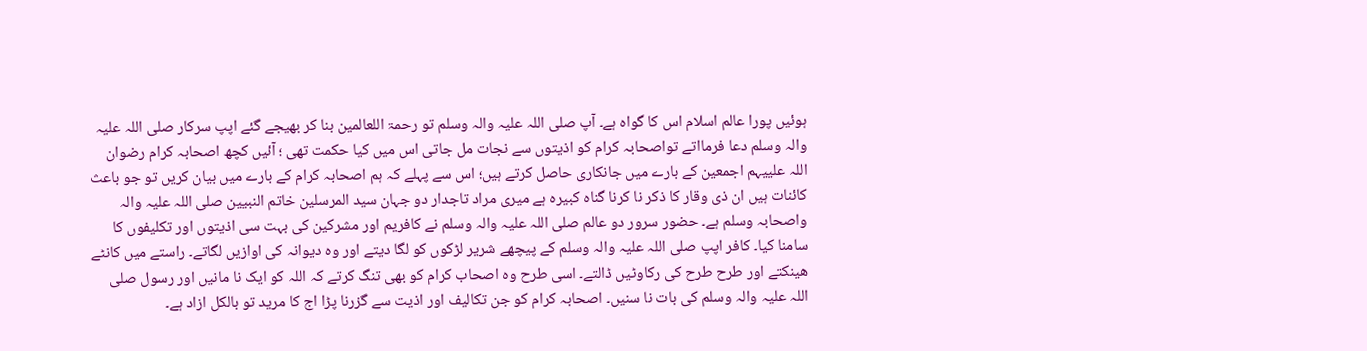ہوئیں پورا عالم اسلام اس کا گواہ ہے۔ آپ صلی اللہ علیہ والہ وسلم تو رحمۃ اللعالمین بنا کر بھیجے گئے اپپ سرکار صلی اللہ علیہ والہ وسلم دعا فرمااتے تواصحابہ کرام کو اذیتوں سے نجات مل جاتی اس میں کیا حکمت تھی ؛ آئیں کچھ اصحابہ کرام رضوان اللہ علییہم اجمعین کے بارے میں جانکاری حاصل کرتے ہیں؛ اس سے پہلے کہ ہم اصحابہ کرام کے بارے میں بیان کریں تو جو باعث کائنات ہیں ان ذی وقار کا ذکر نا کرنا گناہ کبیرہ ہے میری مراد تاجدار دو جہان سید المرسلین خاتم النبیین صلی اللہ علیہ والہ واصحابہ وسلم ہے۔ حضور سرور دو عالم صلی اللہ علیہ والہ وسلم نے کافریم اور مشرکین کی بہت سی اذیتوں اور تکلیفوں کا سامنا کیا۔ کافر اپپ صلی اللہ علیہ والہ وسلم کے پیچھے شریر لڑکوں کو لگا دیتے اور وہ دیوانہ کی اوازیں لگاتے۔ راستے میں کانٹے ھینکتے اور طرح طرح کی رکاوٹیں ڈالتے۔ اسی طرح وہ اصحاب کرام کو بھی تنگ کرتے کہ اللہ کو ایک نا مانیں اور رسول صلی اللہ علیہ والہ وسلم کی بات نا سنیں۔ اصحابہ کرام کو جن تکالیف اور اذیت سے گزرنا پڑا اج کا مرید تو بالکل ازاد ہے۔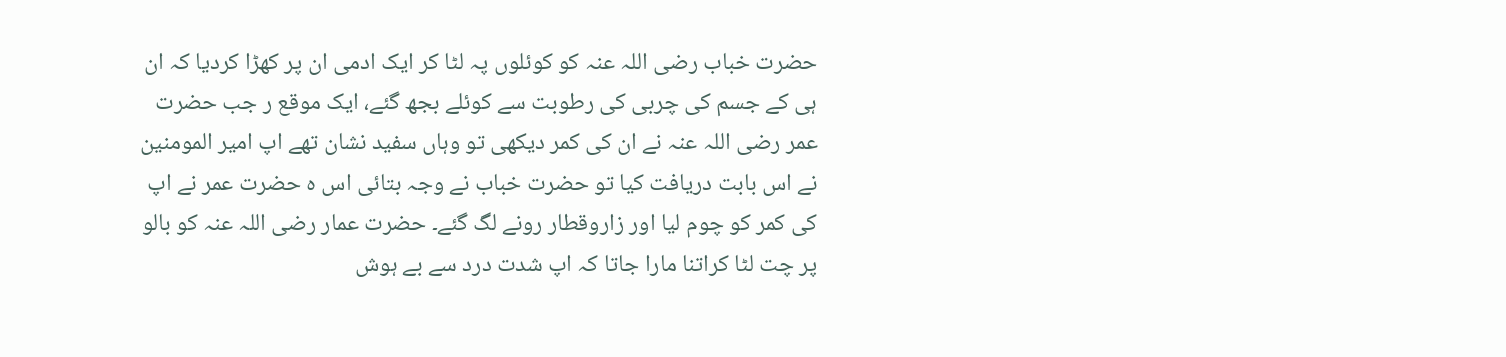حضرت خباب رضی اللہ عنہ کو کوئلوں پہ لٹا کر ایک ادمی ان پر کھڑا کردیا کہ ان ہی کے جسم کی چربی کی رطوبت سے کوئلے بجھ گئے، ایک موقع ر جب حضرت عمر رضی اللہ عنہ نے ان کی کمر دیکھی تو وہاں سفید نشان تھے اپ امیر المومنین نے اس بابت دریافت کیا تو حضرت خباب نے وجہ بتائی اس ہ حضرت عمر نے اپ کی کمر کو چوم لیا اور زاروقطار رونے لگ گئے۔ حضرت عمار رضی اللہ عنہ کو بالو پر چت لٹا کراتنا مارا جاتا کہ اپ شدت درد سے بے ہوش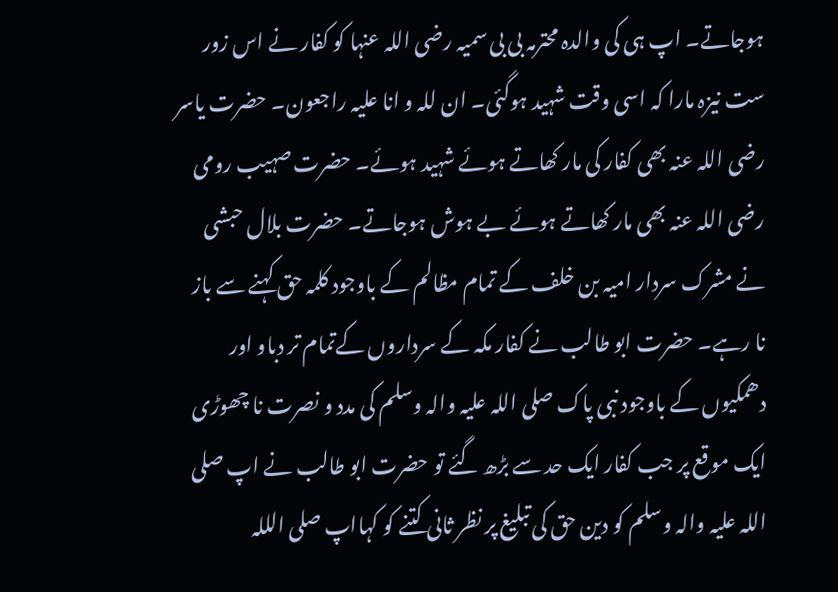ہوجاتے۔ اپ ہی کی والدہ محترمہ بی بی سمیہ رضی اللہ عنہا کو کفار نے اس زور ست نیزہ مارا کہ اسی وقت شہید ہوگئی۔ ان للہ و انا علیہ راجعون۔ حضرت یاسر رضی اللہ عنہ بھی کفار کی مار کھاتے ہوئے شہید ہوئے۔ حضرت صہیب رومی رضی اللہ عنہ بھی مار کھاتے ہوئے بے ہوش ہوجاتے۔ حضرت بلال حبشی نے مشرک سردار امیہ بن خلف کے تمام مظالم کے باوجود کلمہ حق کہنے سے باز نا رہے۔ حضرت ابو طالب نے کفار مکہ کے سرداروں کےتمام تر دباو اور دھمکیوں کے باوجود نبی پاک صلی اللہ علیہ والہ وسلم کی مدد و نصرت نا چھوڑی ایک موقع پر جب کفار ایک حد سے بڑھ گئے تو حضرت ابو طالب نے اپ صلی اللہ علیہ والہ وسلم کو دین حق کی تبلیغ پر نظر ثانی کتنے کو کہااپ صلی الللہ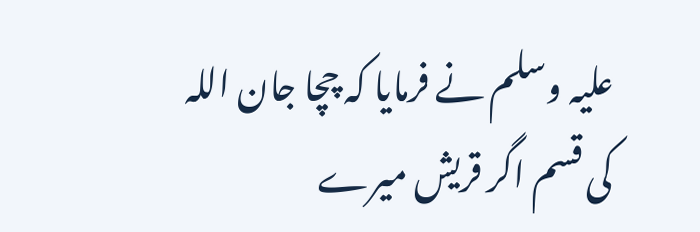علیہ وسلم نے فرمایا کہ چچا جان اللہ کی قسم اگر قریش میرے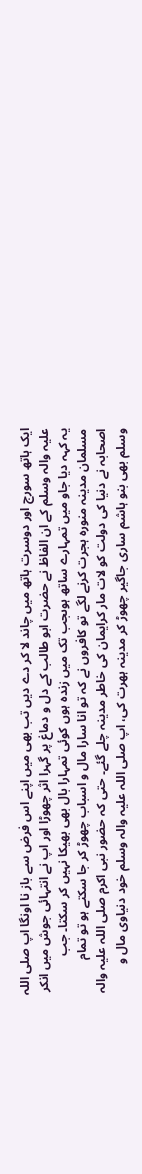ایک ہاتھ سورج اور دوسرت ہاتھ میں چاند لا کر دے دیں تب بھی میں اپنے اس فرض سے باز نا اونگا اپ صلی اللہ علیہ والہ وسلم کے ان الفاظ نے حضرت ابو طالب کے دل و دماغ پر گہرا اثر چھوڑا اور اپ نے انتہائی جوش میں انکر یہ کہہ دیا جاو میں تمہارے ساتھ ہوںجب تک میں زندہ ہوں کوئی تمہارا بال بھی بھیکا نہیں کر سکتا۔ جب مسلمان مدینہ منورہ ہجرت کرنے لگے تو کافروں نے کہ تو انا سارا مال و اسباب چھوڑ کر جا سکتے ہو تو تمام اصحابہ نے دنیا کی دولت کو لات مار کرایمان کی خاطر مدینہ چلے گئے۔ حتی کہ حضور نبی اکرم صلی اللہ علیہ والہ وسلم بھی بنو ہاشم ساری جاگیر چھوڑ کر مدینہ ہھرت کی، اپ صلی اللہ علیہ والہ وسلم خود دنیاوی مال و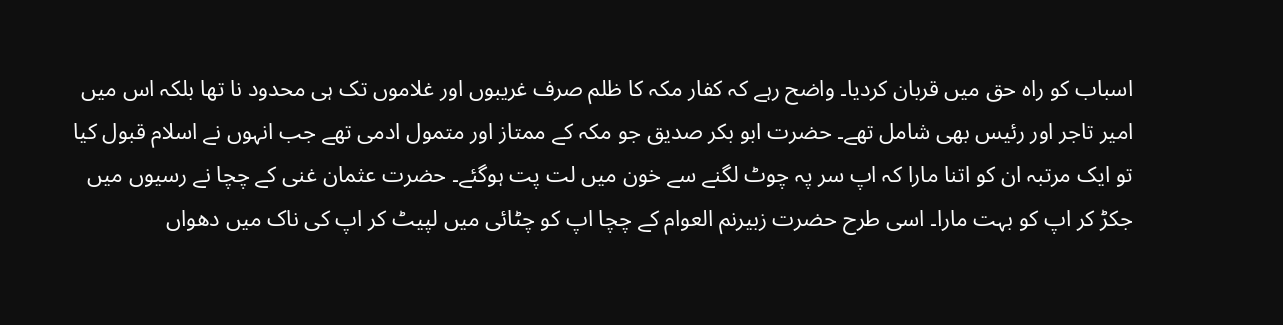اسباب کو راہ حق میں قربان کردیا۔ واضح رہے کہ کفار مکہ کا ظلم صرف غریبوں اور غلاموں تک ہی محدود نا تھا بلکہ اس میں امیر تاجر اور رئیس بھی شامل تھے۔ حضرت ابو بکر صدیق جو مکہ کے ممتاز اور متمول ادمی تھے جب انہوں نے اسلام قبول کیا تو ایک مرتبہ ان کو اتنا مارا کہ اپ سر پہ چوٹ لگنے سے خون میں لت پت ہوگئے۔ حضرت عثمان غنی کے چچا نے رسیوں میں جکڑ کر اپ کو بہت مارا۔ اسی طرح حضرت زبیرنم العوام کے چچا اپ کو چٹائی میں لپیٹ کر اپ کی ناک میں دھواں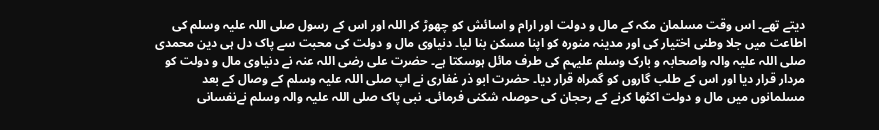دیتے تھے۔ اس وقت مسلمان مکہ کے مال و دولت اور ارام و اسائش کو چھوڑ کر اللہ اور اس کے رسول صلی اللہ علیہ وسلم کی اطاعت میں جلا وطنی اختیار کی اور مدینہ منورہ کو اپنا مسکن بنا لیا۔ دنیاوی مال و دولت کی محبت سے پاک دل ہی دین محمدی صلی اللہ علیہ والہ واصحابہ و بارک وسلم علیہم کی طرف مائل ہوسکتا ہے۔ حضرت علی رضی اللہ عنہ نے دنیاوی مال و دولت کو مردار قرار دیا اور اس کے طلب گاروں کو گمراہ قرار دیا۔ حضرت ابو ذر غفاری نے اپ صلی اللہ علیہ وسلم کے وصال کے بعد مسلمانوں میں مال و دولت اکٹھا کرنے کے رحجان کی حوصلہ شکنی فرمائی۔ نبی پاک صلی اللہ علیہ والہ وسلم نےنفسانی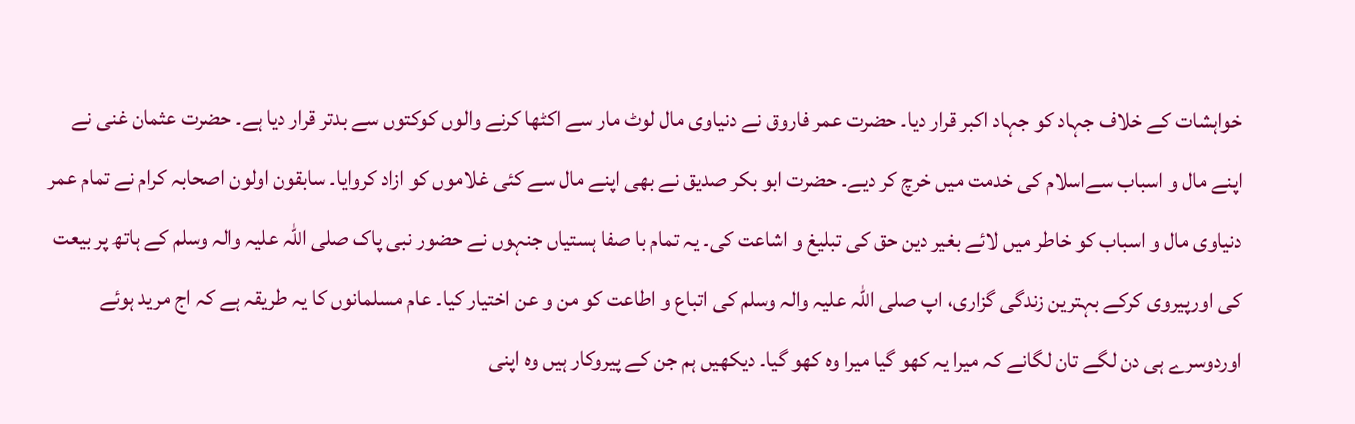خواہشات کے خلاف جہاد کو جہاد اکبر قرار دیا۔ حضرت عمر فاروق نے دنیاوی مال لوٹ مار سے اکٹھا کرنے والوں کوکتوں سے بدتر قرار دیا ہے۔ حضرت عثمان غنی نے اپنے مال و اسباب سےاسلام کی خدمت میں خرچ کر دیے۔ حضرت ابو بکر صدیق نے بھی اپنے مال سے کئی غلاموں کو ازاد کروایا۔ سابقون اولون اصحابہ کرام نے تمام عمر دنیاوی مال و اسباب کو خاطر میں لائے بغیر دین حق کی تبلیغ و اشاعت کی۔ یہ تمام با صفا ہستیاں جنہوں نے حضور نبی پاک صلی اللہ علیہ والہ وسلم کے ہاتھ پر بیعت کی اورپیروی کرکے بہترین زندگی گزاری، اپ صلی اللہ علیہ والہ وسلم کی اتباع و اطاعت کو من و عن اختیار کیا۔ عام مسلمانوں کا یہ طریقہ ہے کہ اج مرید ہوئے اوردوسرے ہی دن لگے تان لگانے کہ میرا یہ کھو گیا میرا وہ کھو گیا۔ دیکھیں ہم جن کے پیروکار ہیں وہ اپنی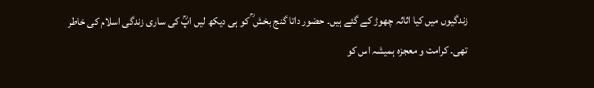زندگیوں میں کیا اثاثہ چھوڑ کے گئے ہیں۔ حضور داتا گنج بخش ؒ کو ہی دیکھ لیں اپؒ کی ساری زندگی اسلام کی خاطر تھی۔ کرامت و معجزہ ہمیشہ اس کو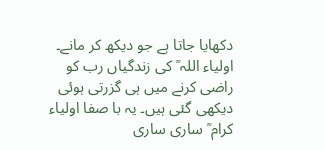دکھایا جاتا ہے جو دیکھ کر مانے۔ اولیاء اللہ ؒ کی زندگیاں رب کو راضی کرنے میں ہی گزرتی ہوئی دیکھی گئی ہیں۔ یہ با صفا اولیاء کرام ؒ ساری ساری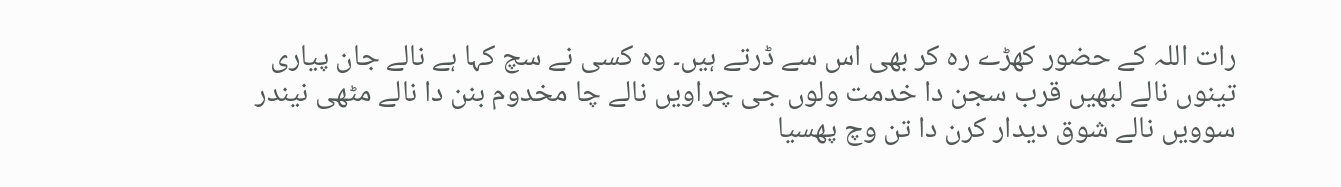رات اللہ کے حضور کھڑے رہ کر بھی اس سے ڈرتے ہیں۔ وہ کسی نے سچ کہا ہے نالے جان پیاری تینوں نالے لبھیں قرب سجن دا خدمت ولوں جی چراویں نالے چا مخدوم بنن دا نالے مٹھی نیندر سوویں نالے شوق دیدار کرن دا تن وچ پھسیا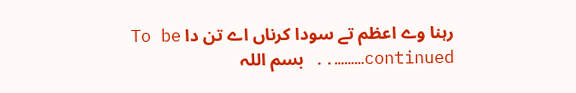رہنا وے اعظم تے سودا کرناں اے تن دا To be continued……….. بسم اللہ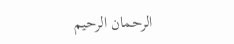الرحمان الرحیم